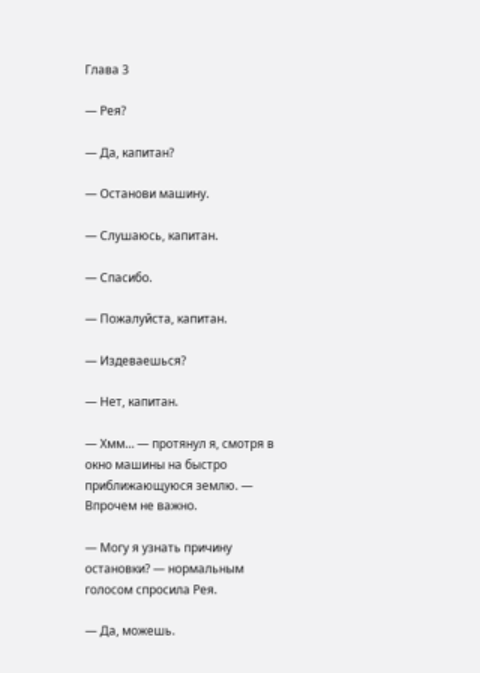Глава 3

— Рея?

— Да, капитан?

— Останови машину.

— Слушаюсь, капитан.

— Спасибо.

— Пожалуйста, капитан.

— Издеваешься?

— Нет, капитан.

— Хмм… — протянул я, смотря в окно машины на быстро приближающуюся землю. — Впрочем не важно.

— Могу я узнать причину остановки? — нормальным голосом спросила Рея.

— Да, можешь.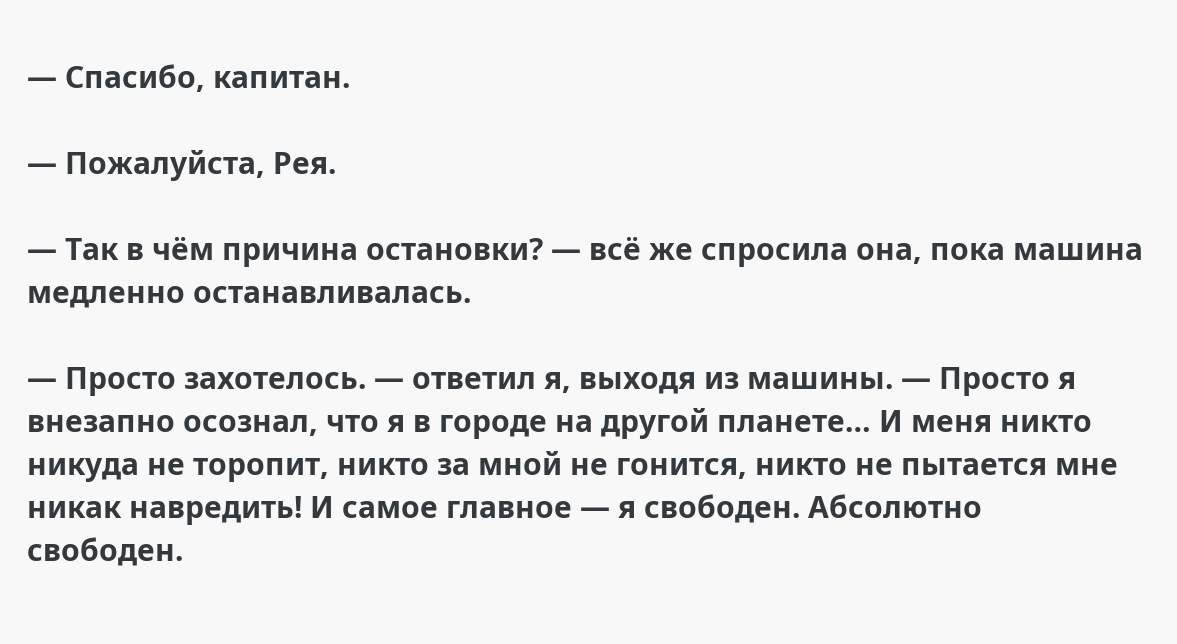— Спасибо, капитан.

— Пожалуйста, Рея.

— Так в чём причина остановки? — всё же спросила она, пока машина медленно останавливалась.

— Просто захотелось. — ответил я, выходя из машины. — Просто я внезапно осознал, что я в городе на другой планете… И меня никто никуда не торопит, никто за мной не гонится, никто не пытается мне никак навредить! И самое главное — я свободен. Абсолютно свободен.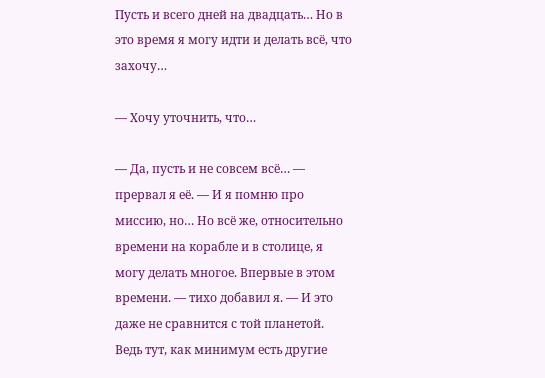Пусть и всего дней на двадцать… Но в это время я могу идти и делать всё, что захочу…

— Хочу уточнить, что…

— Да, пусть и не совсем всё… — прервал я её. — И я помню про миссию, но… Но всё же, относительно времени на корабле и в столице, я могу делать многое. Впервые в этом времени. — тихо добавил я. — И это даже не сравнится с той планетой. Ведь тут, как минимум есть другие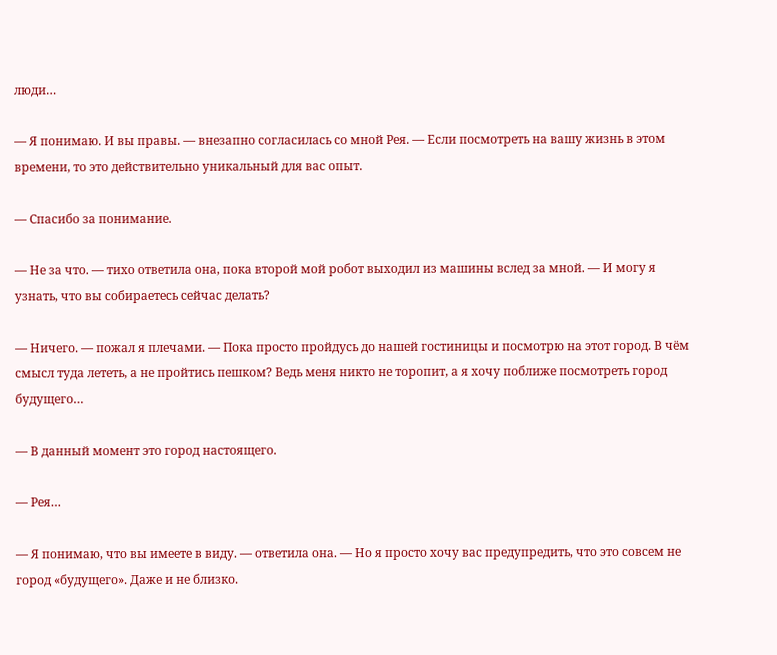люди…

— Я понимаю. И вы правы. — внезапно согласилась со мной Рея. — Если посмотреть на вашу жизнь в этом времени, то это действительно уникальный для вас опыт.

— Спасибо за понимание.

— Не за что. — тихо ответила она, пока второй мой робот выходил из машины вслед за мной. — И могу я узнать, что вы собираетесь сейчас делать?

— Ничего. — пожал я плечами. — Пока просто пройдусь до нашей гостиницы и посмотрю на этот город. В чём смысл туда лететь, а не пройтись пешком? Ведь меня никто не торопит, а я хочу поближе посмотреть город будущего…

— В данный момент это город настоящего.

— Рея…

— Я понимаю, что вы имеете в виду. — ответила она. — Но я просто хочу вас предупредить, что это совсем не город «будущего». Даже и не близко.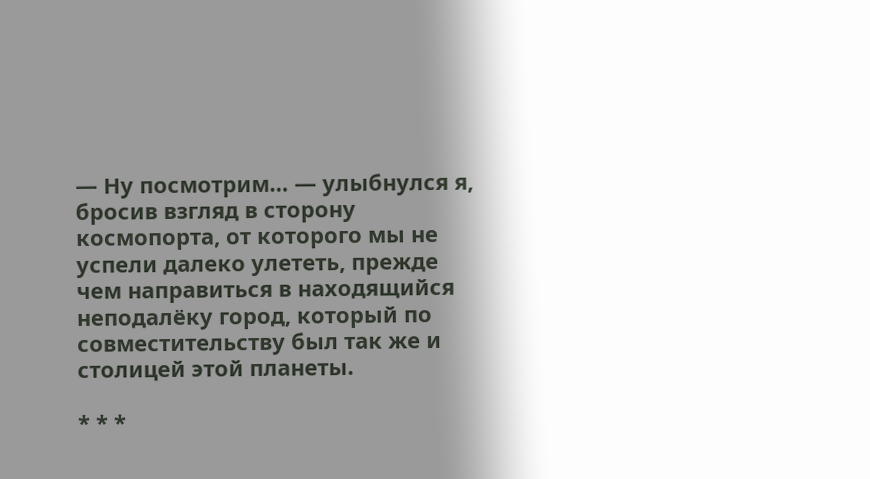— Ну посмотрим… — улыбнулся я, бросив взгляд в сторону космопорта, от которого мы не успели далеко улететь, прежде чем направиться в находящийся неподалёку город, который по совместительству был так же и столицей этой планеты.

* * *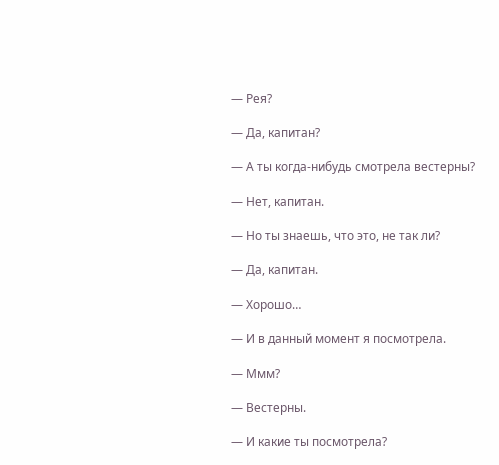— Рея?

— Да, капитан?

— А ты когда-нибудь смотрела вестерны?

— Нет, капитан.

— Но ты знаешь, что это, не так ли?

— Да, капитан.

— Хорошо…

— И в данный момент я посмотрела.

— Ммм?

— Вестерны.

— И какие ты посмотрела?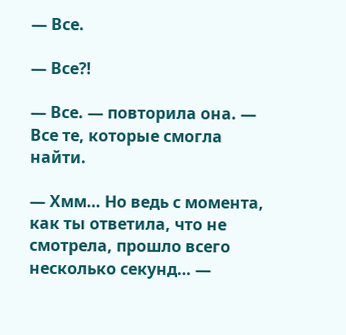— Все.

— Все⁈

— Все. — повторила она. — Все те, которые смогла найти.

— Хмм… Но ведь с момента, как ты ответила, что не смотрела, прошло всего несколько секунд… —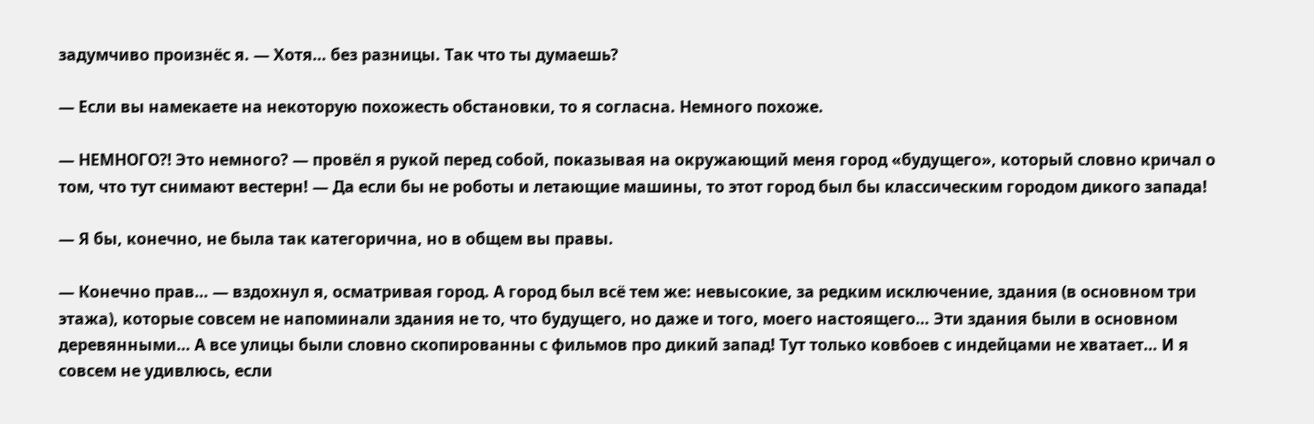задумчиво произнёс я. — Хотя… без разницы. Так что ты думаешь?

— Если вы намекаете на некоторую похожесть обстановки, то я согласна. Немного похоже.

— НЕМНОГО⁈ Это немного? — провёл я рукой перед собой, показывая на окружающий меня город «будущего», который словно кричал о том, что тут снимают вестерн! — Да если бы не роботы и летающие машины, то этот город был бы классическим городом дикого запада!

— Я бы, конечно, не была так категорична, но в общем вы правы.

— Конечно прав… — вздохнул я, осматривая город. А город был всё тем же: невысокие, за редким исключение, здания (в основном три этажа), которые совсем не напоминали здания не то, что будущего, но даже и того, моего настоящего… Эти здания были в основном деревянными… А все улицы были словно скопированны с фильмов про дикий запад! Тут только ковбоев с индейцами не хватает… И я совсем не удивлюсь, если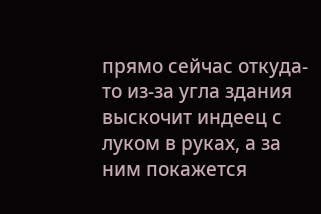прямо сейчас откуда-то из-за угла здания выскочит индеец с луком в руках, а за ним покажется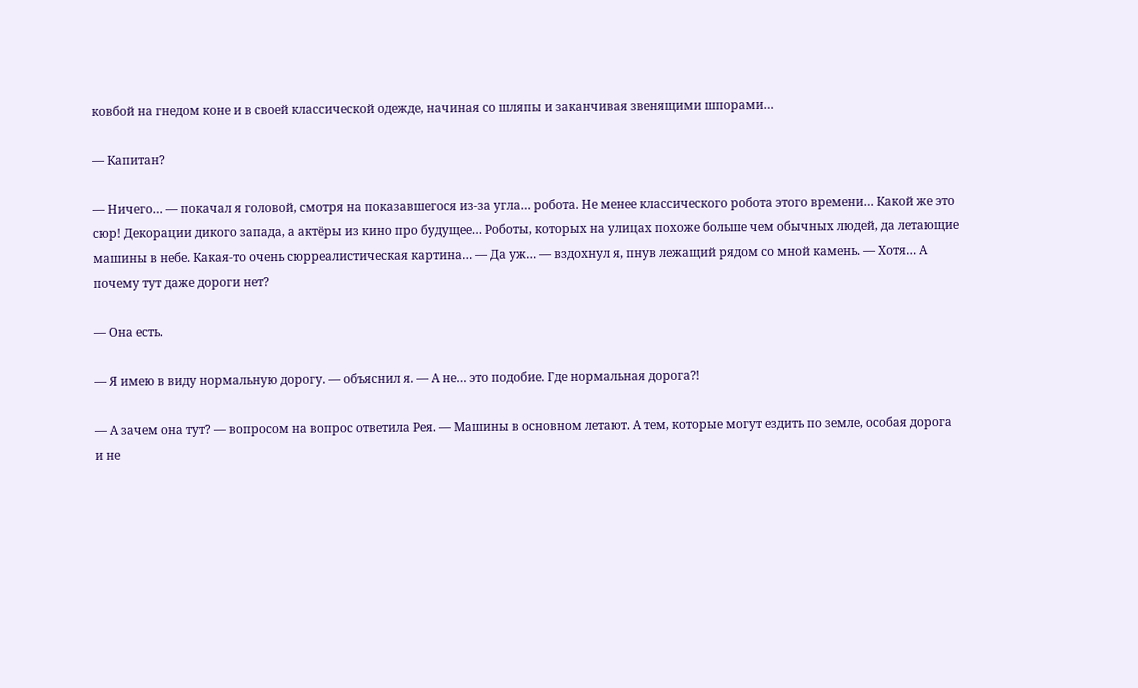ковбой на гнедом коне и в своей классической одежде, начиная со шляпы и заканчивая звенящими шпорами…

— Капитан?

— Ничего… — покачал я головой, смотря на показавшегося из-за угла… робота. Не менее классического робота этого времени… Какой же это сюр! Декорации дикого запада, а актёры из кино про будущее… Роботы, которых на улицах похоже больше чем обычных людей, да летающие машины в небе. Какая-то очень сюрреалистическая картина… — Да уж… — вздохнул я, пнув лежащий рядом со мной камень. — Хотя… А почему тут даже дороги нет?

— Она есть.

— Я имею в виду нормальную дорогу. — объяснил я. — А не… это подобие. Где нормальная дорога⁈

— А зачем она тут? — вопросом на вопрос ответила Рея. — Машины в основном летают. А тем, которые могут ездить по земле, особая дорога и не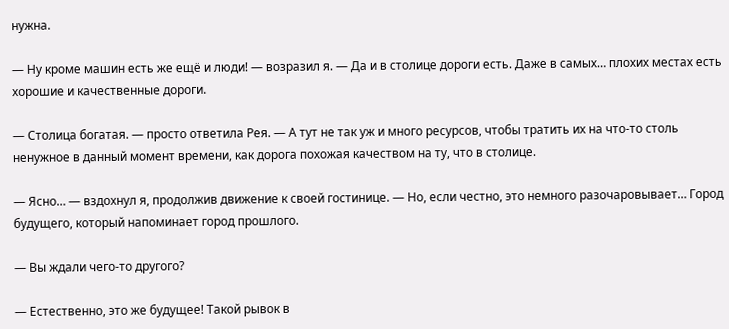нужна.

— Ну кроме машин есть же ещё и люди! — возразил я. — Да и в столице дороги есть. Даже в самых… плохих местах есть хорошие и качественные дороги.

— Столица богатая. — просто ответила Рея. — А тут не так уж и много ресурсов, чтобы тратить их на что-то столь ненужное в данный момент времени, как дорога похожая качеством на ту, что в столице.

— Ясно… — вздохнул я, продолжив движение к своей гостинице. — Но, если честно, это немного разочаровывает… Город будущего, который напоминает город прошлого.

— Вы ждали чего-то другого?

— Естественно, это же будущее! Такой рывок в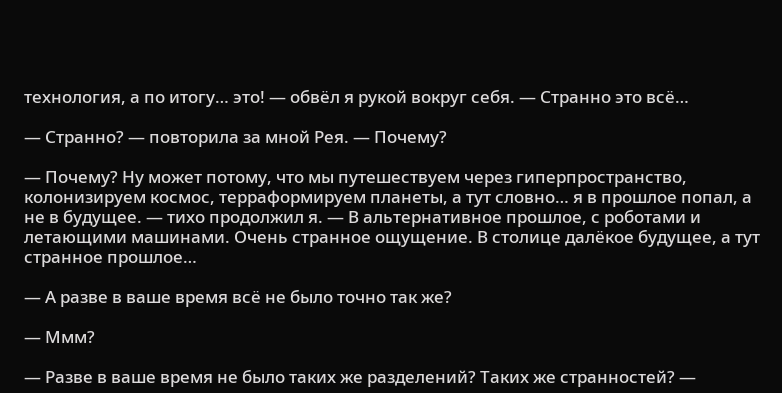технология, а по итогу… это! — обвёл я рукой вокруг себя. — Странно это всё…

— Странно? — повторила за мной Рея. — Почему?

— Почему? Ну может потому, что мы путешествуем через гиперпространство, колонизируем космос, терраформируем планеты, а тут словно… я в прошлое попал, а не в будущее. — тихо продолжил я. — В альтернативное прошлое, с роботами и летающими машинами. Очень странное ощущение. В столице далёкое будущее, а тут странное прошлое…

— А разве в ваше время всё не было точно так же?

— Ммм?

— Разве в ваше время не было таких же разделений? Таких же странностей? —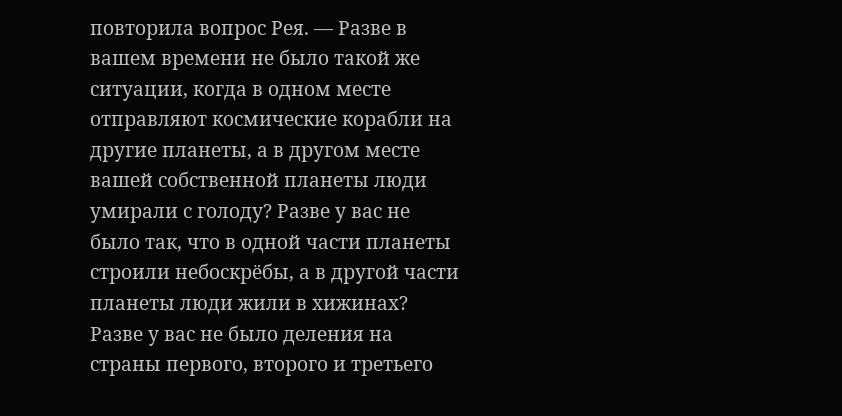повторила вопрос Рея. — Разве в вашем времени не было такой же ситуации, когда в одном месте отправляют космические корабли на другие планеты, а в другом месте вашей собственной планеты люди умирали с голоду? Разве у вас не было так, что в одной части планеты строили небоскрёбы, а в другой части планеты люди жили в хижинах? Разве у вас не было деления на страны первого, второго и третьего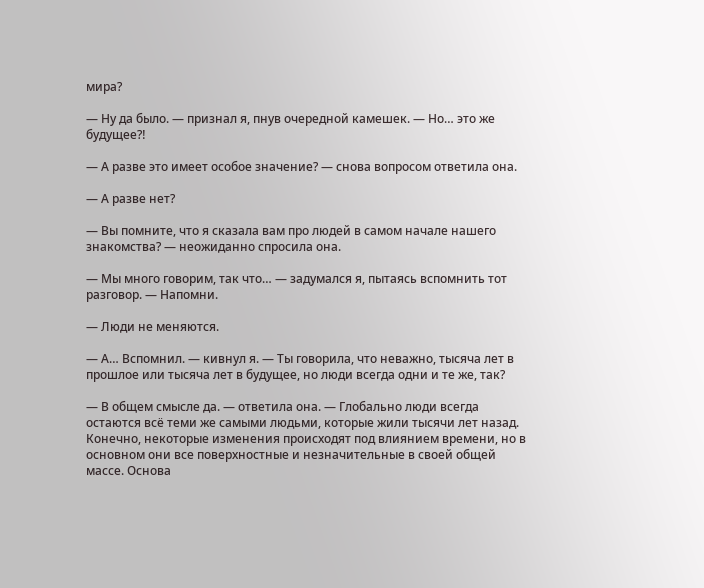мира?

— Ну да было. — признал я, пнув очередной камешек. — Но… это же будущее⁈

— А разве это имеет особое значение? — снова вопросом ответила она.

— А разве нет?

— Вы помните, что я сказала вам про людей в самом начале нашего знакомства? — неожиданно спросила она.

— Мы много говорим, так что… — задумался я, пытаясь вспомнить тот разговор. — Напомни.

— Люди не меняются.

— А… Вспомнил. — кивнул я. — Ты говорила, что неважно, тысяча лет в прошлое или тысяча лет в будущее, но люди всегда одни и те же, так?

— В общем смысле да. — ответила она. — Глобально люди всегда остаются всё теми же самыми людьми, которые жили тысячи лет назад. Конечно, некоторые изменения происходят под влиянием времени, но в основном они все поверхностные и незначительные в своей общей массе. Основа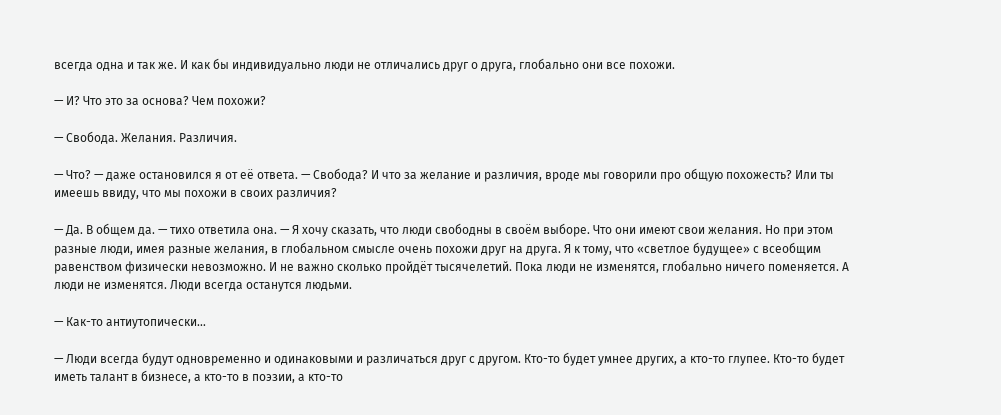всегда одна и так же. И как бы индивидуально люди не отличались друг о друга, глобально они все похожи.

— И? Что это за основа? Чем похожи?

— Свобода. Желания. Различия.

— Что? — даже остановился я от её ответа. — Свобода? И что за желание и различия, вроде мы говорили про общую похожесть? Или ты имеешь ввиду, что мы похожи в своих различия?

— Да. В общем да. — тихо ответила она. — Я хочу сказать, что люди свободны в своём выборе. Что они имеют свои желания. Но при этом разные люди, имея разные желания, в глобальном смысле очень похожи друг на друга. Я к тому, что «светлое будущее» с всеобщим равенством физически невозможно. И не важно сколько пройдёт тысячелетий. Пока люди не изменятся, глобально ничего поменяется. А люди не изменятся. Люди всегда останутся людьми.

— Как-то антиутопически…

— Люди всегда будут одновременно и одинаковыми и различаться друг с другом. Кто-то будет умнее других, а кто-то глупее. Кто-то будет иметь талант в бизнесе, а кто-то в поэзии, а кто-то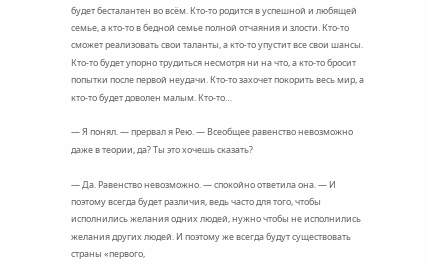будет бесталантен во всём. Кто-то родится в успешной и любящей семье, а кто-то в бедной семье полной отчаяния и злости. Кто-то сможет реализовать свои таланты, а кто-то упустит все свои шансы. Кто-то будет упорно трудиться несмотря ни на что, а кто-то бросит попытки после первой неудачи. Кто-то захочет покорить весь мир, а кто-то будет доволен малым. Кто-то…

— Я понял. — прервал я Рею. — Всеобщее равенство невозможно даже в теории, да? Ты это хочешь сказать?

— Да. Равенство невозможно. — спокойно ответила она. — И поэтому всегда будет различия, ведь часто для того, чтобы исполнились желания одних людей, нужно чтобы не исполнились желания других людей. И поэтому же всегда будут существовать страны «первого,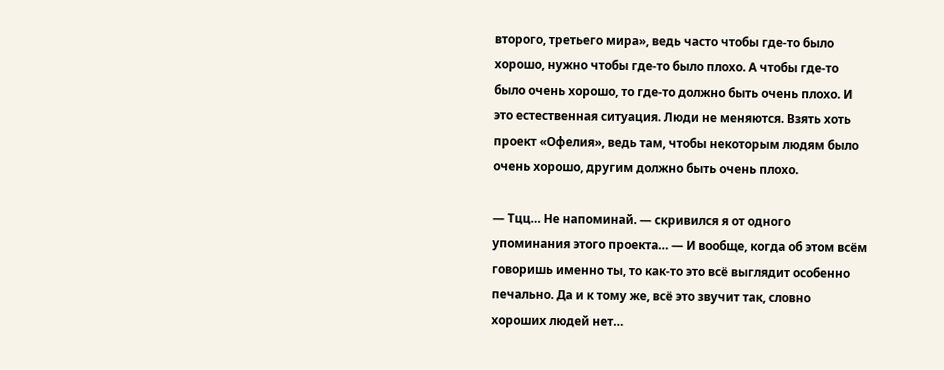второго, третьего мира», ведь часто чтобы где-то было хорошо, нужно чтобы где-то было плохо. А чтобы где-то было очень хорошо, то где-то должно быть очень плохо. И это естественная ситуация. Люди не меняются. Взять хоть проект «Офелия», ведь там, чтобы некоторым людям было очень хорошо, другим должно быть очень плохо.

— Тцц… Не напоминай. — скривился я от одного упоминания этого проекта… — И вообще, когда об этом всём говоришь именно ты, то как-то это всё выглядит особенно печально. Да и к тому же, всё это звучит так, словно хороших людей нет…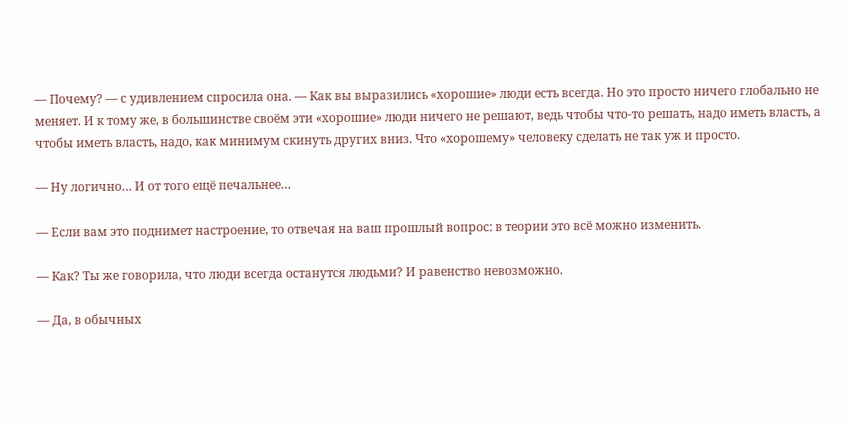— Почему? — с удивлением спросила она. — Как вы выразились «хорошие» люди есть всегда. Но это просто ничего глобально не меняет. И к тому же, в большинстве своём эти «хорошие» люди ничего не решают, ведь чтобы что-то решать, надо иметь власть, а чтобы иметь власть, надо, как минимум скинуть других вниз. Что «хорошему» человеку сделать не так уж и просто.

— Ну логично… И от того ещё печальнее…

— Если вам это поднимет настроение, то отвечая на ваш прошлый вопрос: в теории это всё можно изменить.

— Как? Ты же говорила, что люди всегда останутся людьми? И равенство невозможно.

— Да, в обычных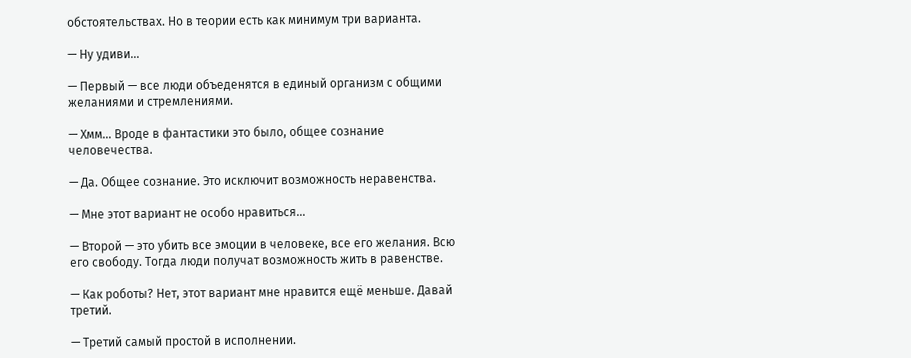обстоятельствах. Но в теории есть как минимум три варианта.

— Ну удиви…

— Первый — все люди объеденятся в единый организм с общими желаниями и стремлениями.

— Хмм… Вроде в фантастики это было, общее сознание человечества.

— Да. Общее сознание. Это исключит возможность неравенства.

— Мне этот вариант не особо нравиться…

— Второй — это убить все эмоции в человеке, все его желания. Всю его свободу. Тогда люди получат возможность жить в равенстве.

— Как роботы? Нет, этот вариант мне нравится ещё меньше. Давай третий.

— Третий самый простой в исполнении.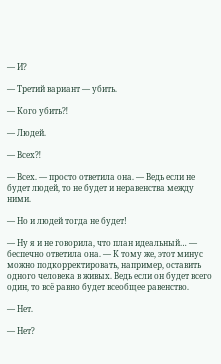— И?

— Третий вариант — убить.

— Кого убить⁈

— Людей.

— Всех⁈

— Всех. — просто ответила она. — Ведь если не будет людей, то не будет и неравенства между ними.

— Но и людей тогда не будет!

— Ну я и не говорила, что план идеальный… — беспечно ответила она. — К тому же, этот минус можно подкорректировать, например, оставить одного человека в живых. Ведь если он будет всего один, то всё равно будет всеобщее равенство.

— Нет.

— Нет?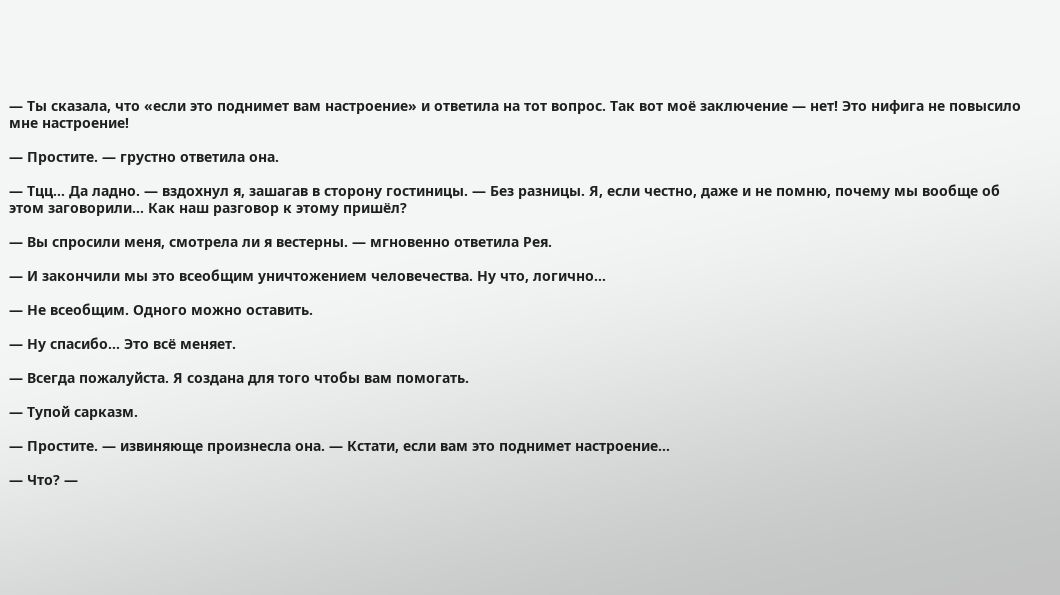— Ты сказала, что «если это поднимет вам настроение» и ответила на тот вопрос. Так вот моё заключение — нет! Это нифига не повысило мне настроение!

— Простите. — грустно ответила она.

— Тцц… Да ладно. — вздохнул я, зашагав в сторону гостиницы. — Без разницы. Я, если честно, даже и не помню, почему мы вообще об этом заговорили… Как наш разговор к этому пришёл?

— Вы спросили меня, смотрела ли я вестерны. — мгновенно ответила Рея.

— И закончили мы это всеобщим уничтожением человечества. Ну что, логично…

— Не всеобщим. Одного можно оставить.

— Ну спасибо… Это всё меняет.

— Всегда пожалуйста. Я создана для того чтобы вам помогать.

— Тупой сарказм.

— Простите. — извиняюще произнесла она. — Кстати, если вам это поднимет настроение…

— Что? —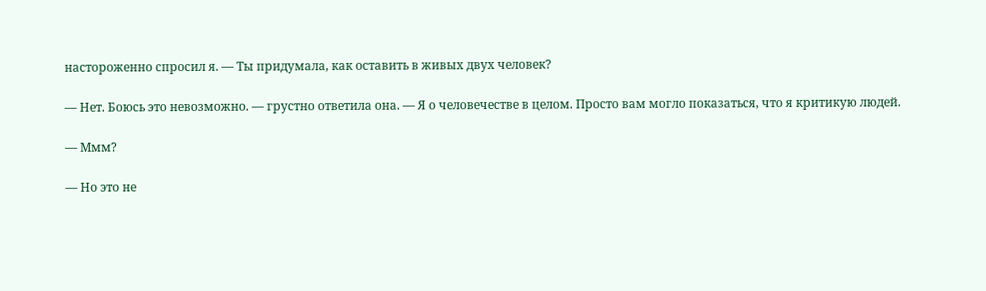настороженно спросил я. — Ты придумала, как оставить в живых двух человек?

— Нет. Боюсь это невозможно. — грустно ответила она. — Я о человечестве в целом. Просто вам могло показаться, что я критикую людей.

— Ммм?

— Но это не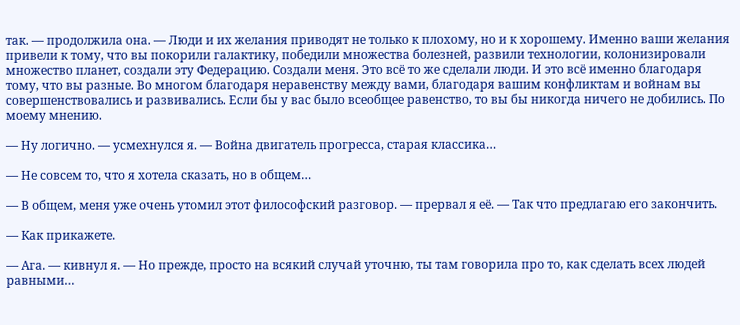так. — продолжила она. — Люди и их желания приводят не только к плохому, но и к хорошему. Именно ваши желания привели к тому, что вы покорили галактику, победили множества болезней, развили технологии, колонизировали множество планет, создали эту Федерацию. Создали меня. Это всё то же сделали люди. И это всё именно благодаря тому, что вы разные. Во многом благодаря неравенству между вами, благодаря вашим конфликтам и войнам вы совершенствовались и развивались. Если бы у вас было всеобщее равенство, то вы бы никогда ничего не добились. По моему мнению.

— Ну логично. — усмехнулся я. — Война двигатель прогресса, старая классика…

— Не совсем то, что я хотела сказать, но в общем…

— В общем, меня уже очень утомил этот философский разговор. — прервал я её. — Так что предлагаю его закончить.

— Как прикажете.

— Ага. — кивнул я. — Но прежде, просто на всякий случай уточню, ты там говорила про то, как сделать всех людей равными…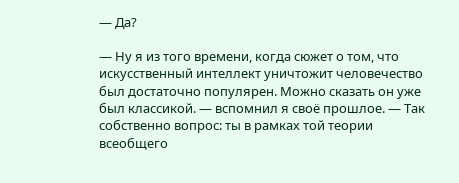— Да?

— Ну я из того времени, когда сюжет о том, что искусственный интеллект уничтожит человечество был достаточно популярен. Можно сказать он уже был классикой. — вспомнил я своё прошлое. — Так собственно вопрос: ты в рамках той теории всеобщего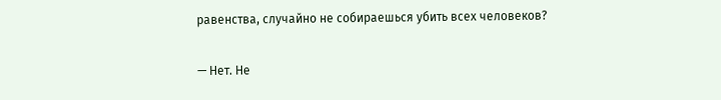равенства, случайно не собираешься убить всех человеков?

— Нет. Не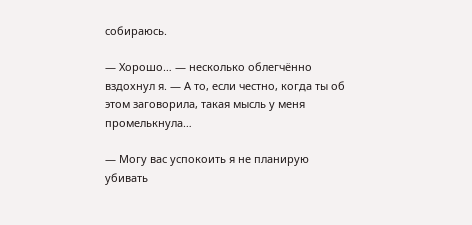собираюсь.

— Хорошо… — несколько облегчённо вздохнул я. — А то, если честно, когда ты об этом заговорила, такая мысль у меня промелькнула…

— Могу вас успокоить я не планирую убивать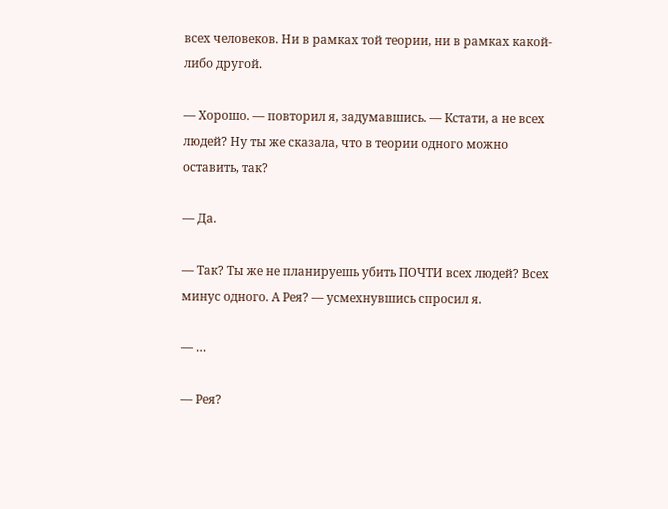всех человеков. Ни в рамках той теории, ни в рамках какой-либо другой.

— Хорошо. — повторил я, задумавшись. — Кстати, а не всех людей? Ну ты же сказала, что в теории одного можно оставить, так?

— Да.

— Так? Ты же не планируешь убить ПОЧТИ всех людей? Всех минус одного. А Рея? — усмехнувшись спросил я.

— …

— Рея?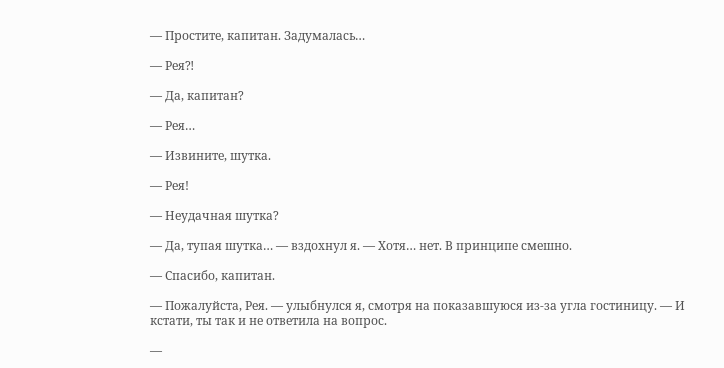— Простите, капитан. Задумалась…

— Рея⁈

— Да, капитан?

— Рея…

— Извините, шутка.

— Рея!

— Неудачная шутка?

— Да, тупая шутка… — вздохнул я. — Хотя… нет. В принципе смешно.

— Спасибо, капитан.

— Пожалуйста, Рея. — улыбнулся я, смотря на показавшуюся из-за угла гостиницу. — И кстати, ты так и не ответила на вопрос.

—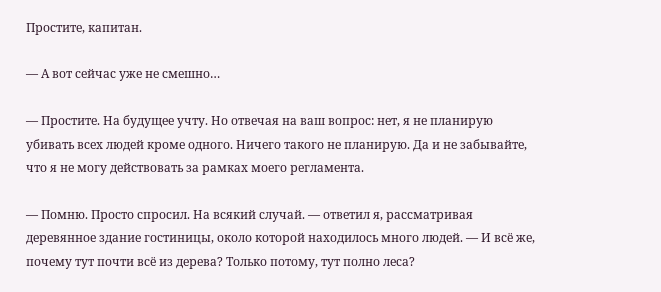Простите, капитан.

— А вот сейчас уже не смешно…

— Простите. На будущее учту. Но отвечая на ваш вопрос: нет, я не планирую убивать всех людей кроме одного. Ничего такого не планирую. Да и не забывайте, что я не могу действовать за рамках моего регламента.

— Помню. Просто спросил. На всякий случай. — ответил я, рассматривая деревянное здание гостиницы, около которой находилось много людей. — И всё же, почему тут почти всё из дерева? Только потому, тут полно леса?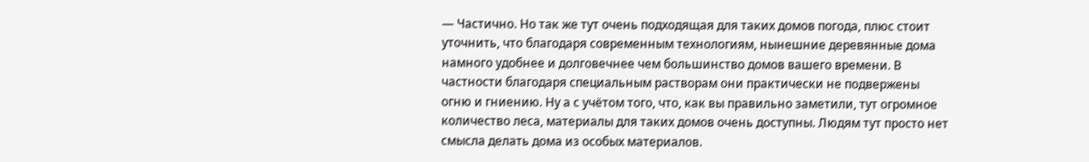— Частично. Но так же тут очень подходящая для таких домов погода, плюс стоит уточнить, что благодаря современным технологиям, нынешние деревянные дома намного удобнее и долговечнее чем большинство домов вашего времени. В частности благодаря специальным растворам они практически не подвержены огню и гниению. Ну а с учётом того, что, как вы правильно заметили, тут огромное количество леса, материалы для таких домов очень доступны. Людям тут просто нет смысла делать дома из особых материалов.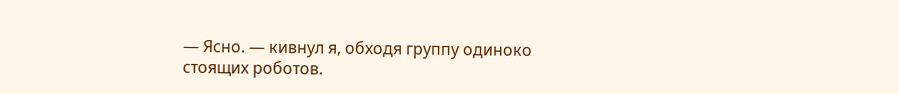— Ясно. — кивнул я, обходя группу одиноко стоящих роботов.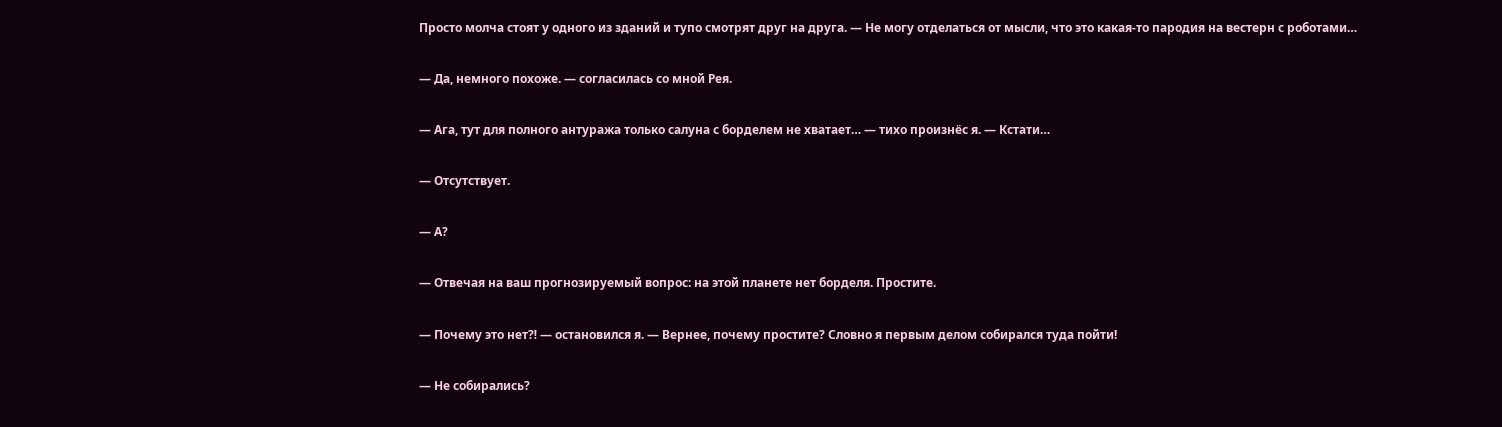Просто молча стоят у одного из зданий и тупо смотрят друг на друга. — Не могу отделаться от мысли, что это какая-то пародия на вестерн с роботами…

— Да, немного похоже. — согласилась со мной Рея.

— Ага, тут для полного антуража только салуна с борделем не хватает… — тихо произнёс я. — Кстати…

— Отсутствует.

— А?

— Отвечая на ваш прогнозируемый вопрос: на этой планете нет борделя. Простите.

— Почему это нет⁈ — остановился я. — Вернее, почему простите? Словно я первым делом собирался туда пойти!

— Не собирались?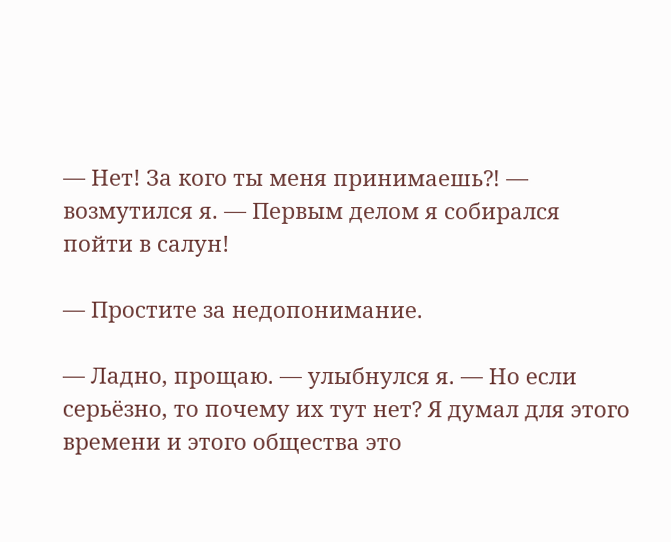— Нет! За кого ты меня принимаешь⁈ — возмутился я. — Первым делом я собирался пойти в салун!

— Простите за недопонимание.

— Ладно, прощаю. — улыбнулся я. — Но если серьёзно, то почему их тут нет? Я думал для этого времени и этого общества это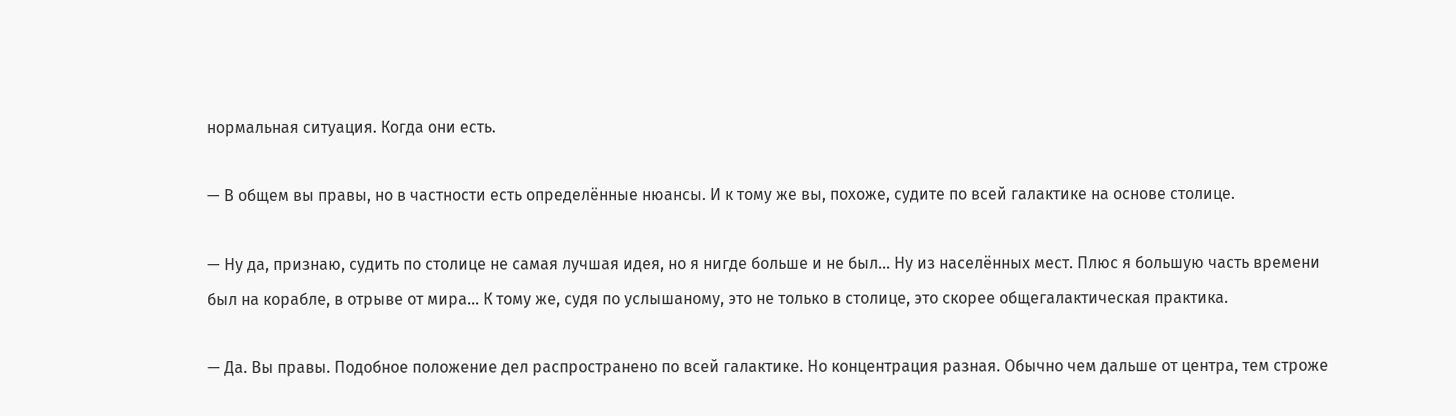нормальная ситуация. Когда они есть.

— В общем вы правы, но в частности есть определённые нюансы. И к тому же вы, похоже, судите по всей галактике на основе столице.

— Ну да, признаю, судить по столице не самая лучшая идея, но я нигде больше и не был… Ну из населённых мест. Плюс я большую часть времени был на корабле, в отрыве от мира… К тому же, судя по услышаному, это не только в столице, это скорее общегалактическая практика.

— Да. Вы правы. Подобное положение дел распространено по всей галактике. Но концентрация разная. Обычно чем дальше от центра, тем строже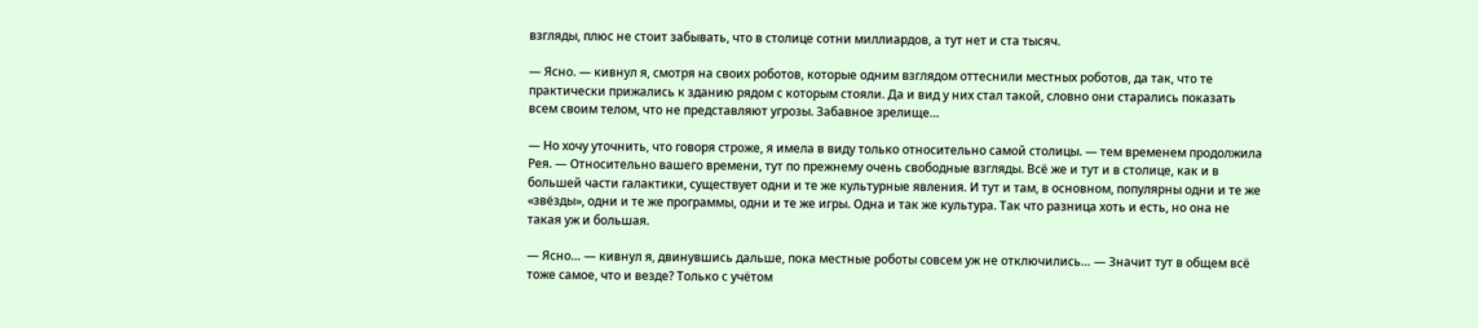взгляды, плюс не стоит забывать, что в столице сотни миллиардов, а тут нет и ста тысяч.

— Ясно. — кивнул я, смотря на своих роботов, которые одним взглядом оттеснили местных роботов, да так, что те практически прижались к зданию рядом с которым стояли. Да и вид у них стал такой, словно они старались показать всем своим телом, что не представляют угрозы. Забавное зрелище…

— Но хочу уточнить, что говоря строже, я имела в виду только относительно самой столицы. — тем временем продолжила Рея. — Относительно вашего времени, тут по прежнему очень свободные взгляды. Всё же и тут и в столице, как и в большей части галактики, существует одни и те же культурные явления. И тут и там, в основном, популярны одни и те же «звёзды», одни и те же программы, одни и те же игры. Одна и так же культура. Так что разница хоть и есть, но она не такая уж и большая.

— Ясно… — кивнул я, двинувшись дальше, пока местные роботы совсем уж не отключились… — Значит тут в общем всё тоже самое, что и везде? Только с учётом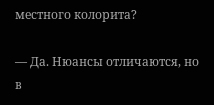местного колорита?

— Да. Нюансы отличаются, но в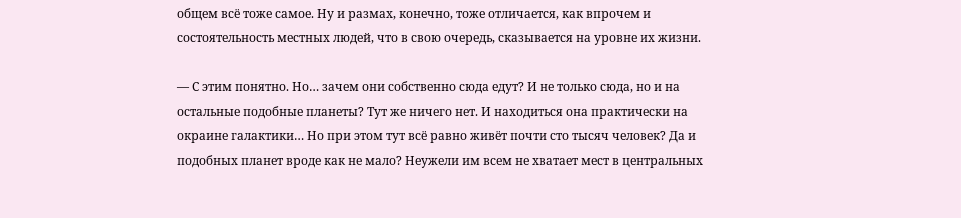общем всё тоже самое. Ну и размах, конечно, тоже отличается, как впрочем и состоятельность местных людей, что в свою очередь, сказывается на уровне их жизни.

— С этим понятно. Но… зачем они собственно сюда едут? И не только сюда, но и на остальные подобные планеты? Тут же ничего нет. И находиться она практически на окраине галактики… Но при этом тут всё равно живёт почти сто тысяч человек? Да и подобных планет вроде как не мало? Неужели им всем не хватает мест в центральных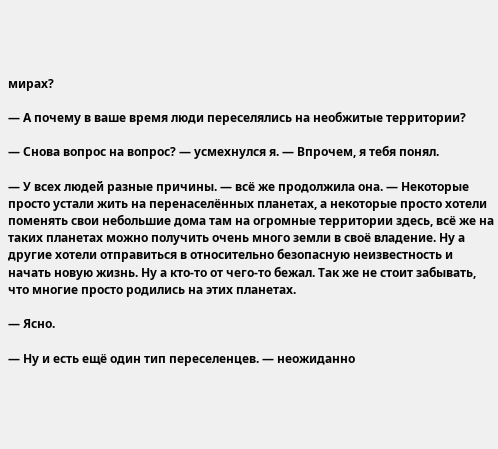мирах?

— А почему в ваше время люди переселялись на необжитые территории?

— Снова вопрос на вопрос? — усмехнулся я. — Впрочем, я тебя понял.

— У всех людей разные причины. — всё же продолжила она. — Некоторые просто устали жить на перенаселённых планетах, а некоторые просто хотели поменять свои небольшие дома там на огромные территории здесь, всё же на таких планетах можно получить очень много земли в своё владение. Ну а другие хотели отправиться в относительно безопасную неизвестность и начать новую жизнь. Ну а кто-то от чего-то бежал. Так же не стоит забывать, что многие просто родились на этих планетах.

— Ясно.

— Ну и есть ещё один тип переселенцев. — неожиданно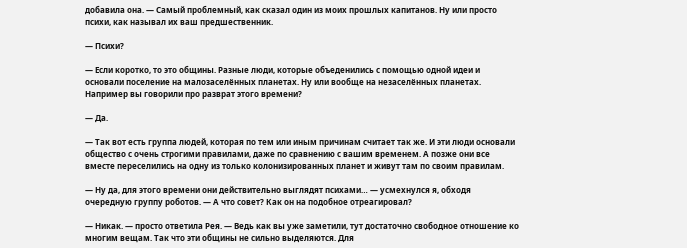добавила она. — Самый проблемный, как сказал один из моих прошлых капитанов. Ну или просто психи, как называл их ваш предшественник.

— Психи?

— Если коротко, то это общины. Разные люди, которые объеденились с помощью одной идеи и основали поселение на малозаселённых планетах. Ну или вообще на незаселённых планетах. Например вы говорили про разврат этого времени?

— Да.

— Так вот есть группа людей, которая по тем или иным причинам считает так же. И эти люди основали общество с очень строгими правилами, даже по сравнению с вашим временем. А позже они все вместе переселились на одну из только колонизированных планет и живут там по своим правилам.

— Ну да, для этого времени они действительно выглядят психами… — усмехнулся я, обходя очередную группу роботов. — А что совет? Как он на подобное отреагировал?

— Никак. — просто ответила Рея. — Ведь как вы уже заметили, тут достаточно свободное отношение ко многим вещам. Так что эти общины не сильно выделяются. Для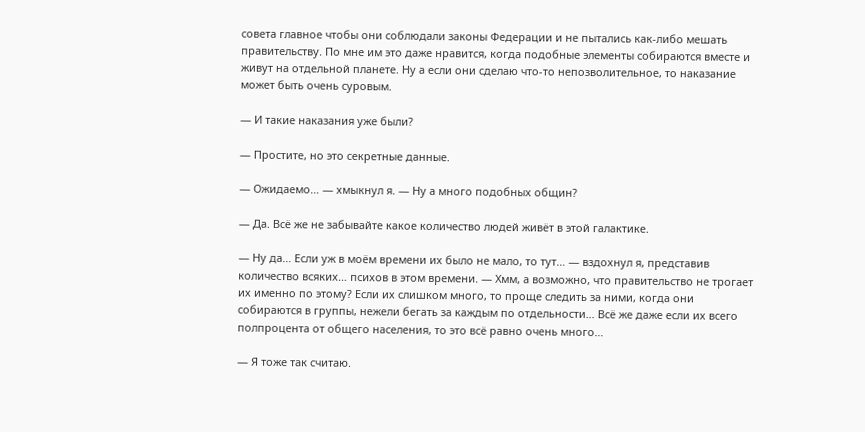совета главное чтобы они соблюдали законы Федерации и не пытались как-либо мешать правительству. По мне им это даже нравится, когда подобные элементы собираются вместе и живут на отдельной планете. Ну а если они сделаю что-то непозволительное, то наказание может быть очень суровым.

— И такие наказания уже были?

— Простите, но это секретные данные.

— Ожидаемо… — хмыкнул я. — Ну а много подобных общин?

— Да. Всё же не забывайте какое количество людей живёт в этой галактике.

— Ну да… Если уж в моём времени их было не мало, то тут… — вздохнул я, представив количество всяких… психов в этом времени. — Хмм, а возможно, что правительство не трогает их именно по этому? Если их слишком много, то проще следить за ними, когда они собираются в группы, нежели бегать за каждым по отдельности… Всё же даже если их всего полпроцента от общего населения, то это всё равно очень много…

— Я тоже так считаю.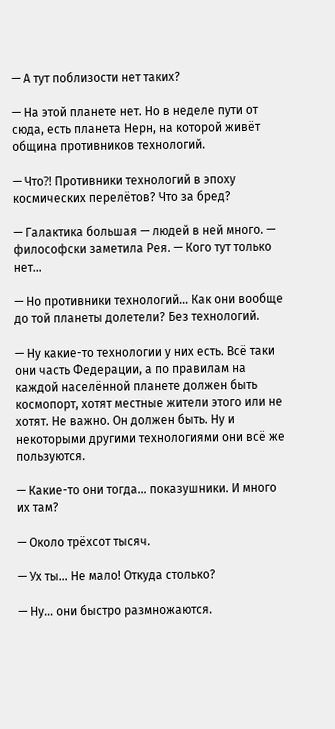— А тут поблизости нет таких?

— На этой планете нет. Но в неделе пути от сюда, есть планета Нерн, на которой живёт община противников технологий.

— Что⁈ Противники технологий в эпоху космических перелётов? Что за бред?

— Галактика большая — людей в ней много. — философски заметила Рея. — Кого тут только нет…

— Но противники технологий… Как они вообще до той планеты долетели? Без технологий.

— Ну какие-то технологии у них есть. Всё таки они часть Федерации, а по правилам на каждой населённой планете должен быть космопорт, хотят местные жители этого или не хотят. Не важно. Он должен быть. Ну и некоторыми другими технологиями они всё же пользуются.

— Какие-то они тогда… показушники. И много их там?

— Около трёхсот тысяч.

— Ух ты… Не мало! Откуда столько?

— Ну… они быстро размножаются.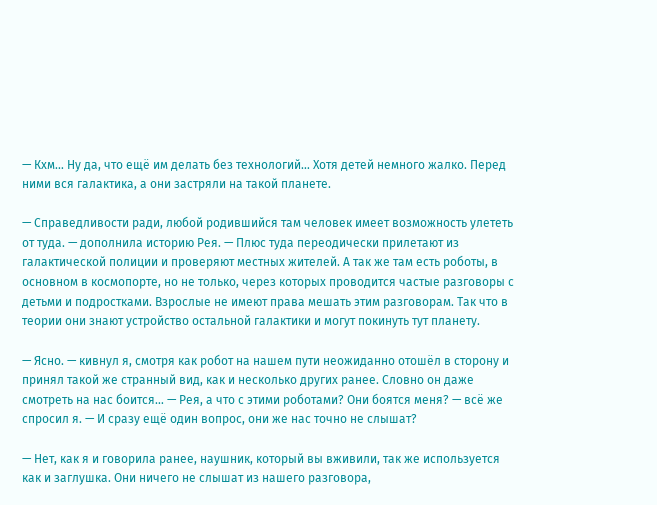— Кхм… Ну да, что ещё им делать без технологий… Хотя детей немного жалко. Перед ними вся галактика, а они застряли на такой планете.

— Справедливости ради, любой родившийся там человек имеет возможность улететь от туда. — дополнила историю Рея. — Плюс туда переодически прилетают из галактической полиции и проверяют местных жителей. А так же там есть роботы, в основном в космопорте, но не только, через которых проводится частые разговоры с детьми и подростками. Взрослые не имеют права мешать этим разговорам. Так что в теории они знают устройство остальной галактики и могут покинуть тут планету.

— Ясно. — кивнул я, смотря как робот на нашем пути неожиданно отошёл в сторону и принял такой же странный вид, как и несколько других ранее. Словно он даже смотреть на нас боится… — Рея, а что с этими роботами? Они боятся меня? — всё же спросил я. — И сразу ещё один вопрос, они же нас точно не слышат?

— Нет, как я и говорила ранее, наушник, который вы вживили, так же используется как и заглушка. Они ничего не слышат из нашего разговора,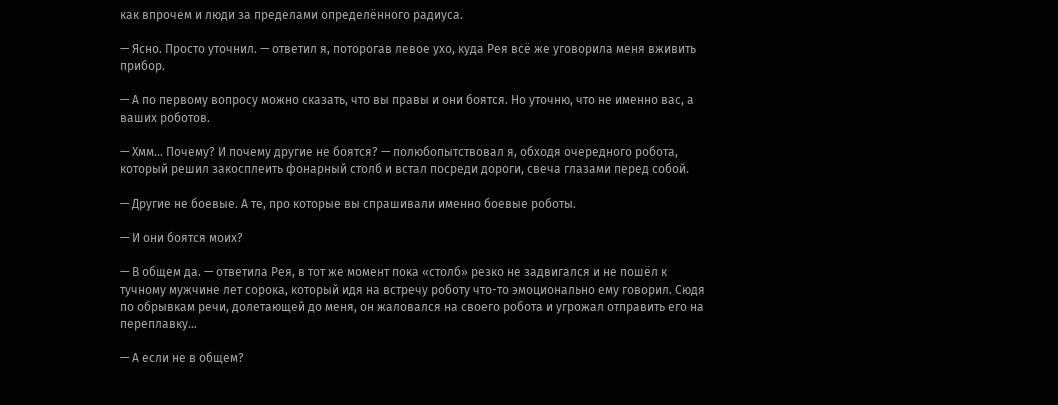как впрочем и люди за пределами определённого радиуса.

— Ясно. Просто уточнил. — ответил я, поторогав левое ухо, куда Рея всё же уговорила меня вживить прибор.

— А по первому вопросу можно сказать, что вы правы и они боятся. Но уточню, что не именно вас, а ваших роботов.

— Хмм… Почему? И почему другие не боятся? — полюбопытствовал я, обходя очередного робота, который решил закосплеить фонарный столб и встал посреди дороги, свеча глазами перед собой.

— Другие не боевые. А те, про которые вы спрашивали именно боевые роботы.

— И они боятся моих?

— В общем да. — ответила Рея, в тот же момент пока «столб» резко не задвигался и не пошёл к тучному мужчине лет сорока, который идя на встречу роботу что-то эмоционально ему говорил. Сюдя по обрывкам речи, долетающей до меня, он жаловался на своего робота и угрожал отправить его на переплавку…

— А если не в общем?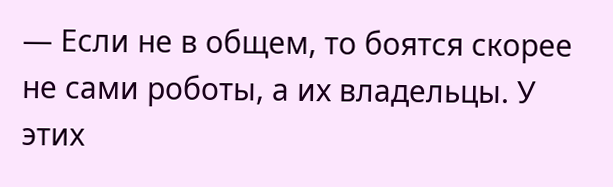— Если не в общем, то боятся скорее не сами роботы, а их владельцы. У этих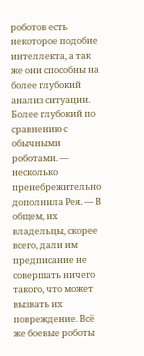роботов есть некоторое подобие интеллекта, а так же они способны на более глубокий анализ ситуации. Более глубокий по сравнению с обычными роботами. — несколько пренебрежительно дополнила Рея. — В общем, их владельцы, скорее всего, дали им предписание не совершать ничего такого, что может вызвать их повреждение. Всё же боевые роботы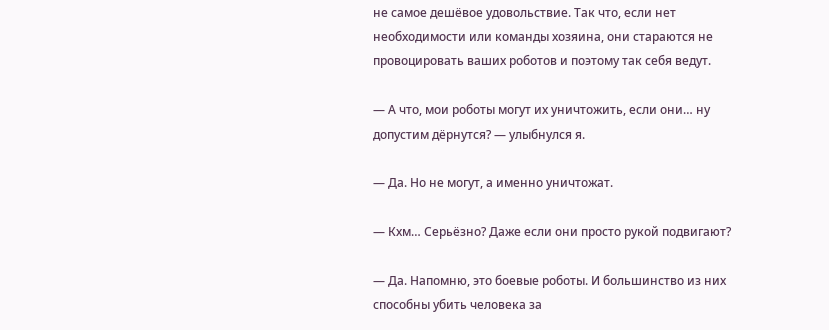не самое дешёвое удовольствие. Так что, если нет необходимости или команды хозяина, они стараются не провоцировать ваших роботов и поэтому так себя ведут.

— А что, мои роботы могут их уничтожить, если они… ну допустим дёрнутся? — улыбнулся я.

— Да. Но не могут, а именно уничтожат.

— Кхм… Серьёзно? Даже если они просто рукой подвигают?

— Да. Напомню, это боевые роботы. И большинство из них способны убить человека за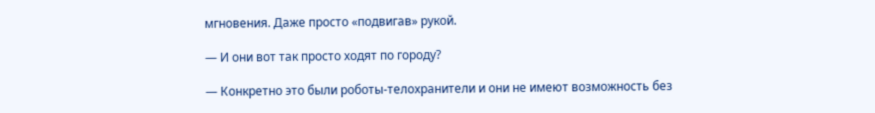мгновения. Даже просто «подвигав» рукой.

— И они вот так просто ходят по городу?

— Конкретно это были роботы-телохранители и они не имеют возможность без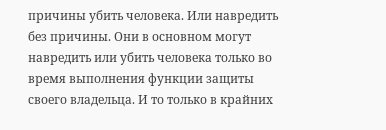причины убить человека. Или навредить без причины. Они в основном могут навредить или убить человека только во время выполнения функции защиты своего владельца. И то только в крайних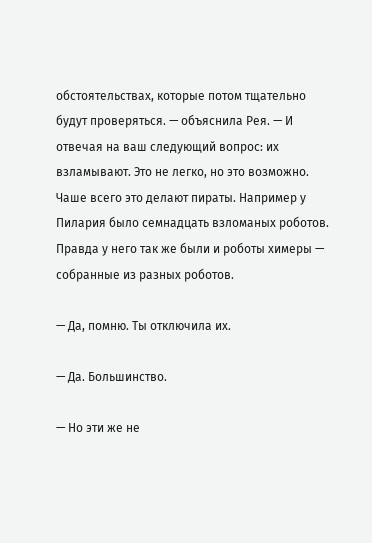обстоятельствах, которые потом тщательно будут проверяться. — объяснила Рея. — И отвечая на ваш следующий вопрос: их взламывают. Это не легко, но это возможно. Чаше всего это делают пираты. Например у Пилария было семнадцать взломаных роботов. Правда у него так же были и роботы химеры — собранные из разных роботов.

— Да, помню. Ты отключила их.

— Да. Большинство.

— Но эти же не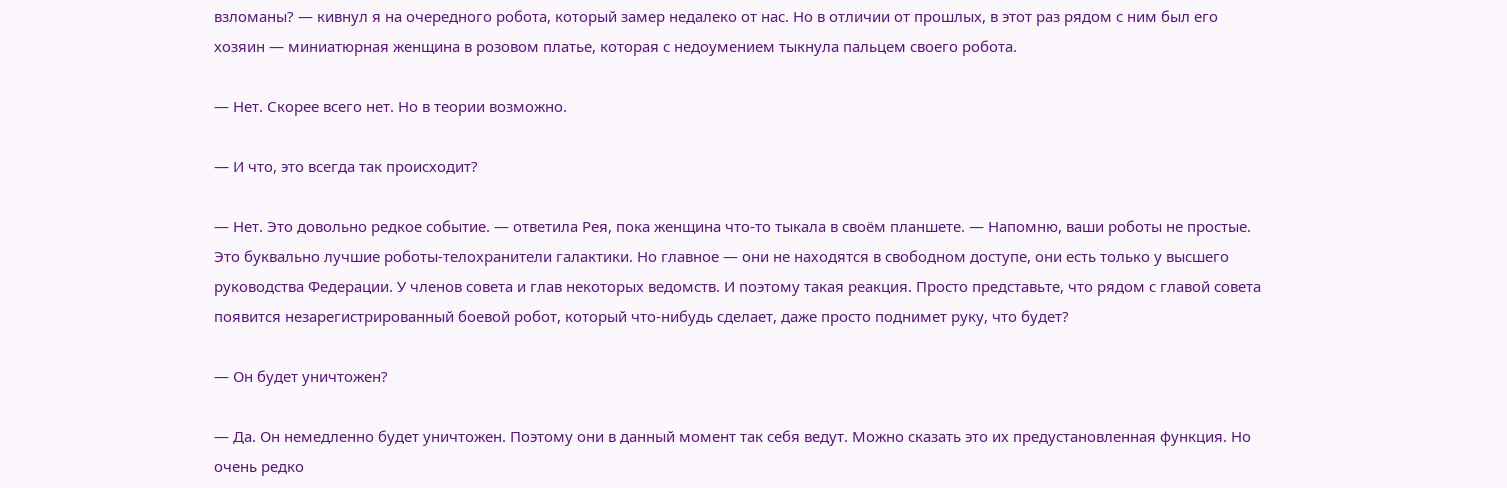взломаны? — кивнул я на очередного робота, который замер недалеко от нас. Но в отличии от прошлых, в этот раз рядом с ним был его хозяин — миниатюрная женщина в розовом платье, которая с недоумением тыкнула пальцем своего робота.

— Нет. Скорее всего нет. Но в теории возможно.

— И что, это всегда так происходит?

— Нет. Это довольно редкое событие. — ответила Рея, пока женщина что-то тыкала в своём планшете. — Напомню, ваши роботы не простые. Это буквально лучшие роботы-телохранители галактики. Но главное — они не находятся в свободном доступе, они есть только у высшего руководства Федерации. У членов совета и глав некоторых ведомств. И поэтому такая реакция. Просто представьте, что рядом с главой совета появится незарегистрированный боевой робот, который что-нибудь сделает, даже просто поднимет руку, что будет?

— Он будет уничтожен?

— Да. Он немедленно будет уничтожен. Поэтому они в данный момент так себя ведут. Можно сказать это их предустановленная функция. Но очень редко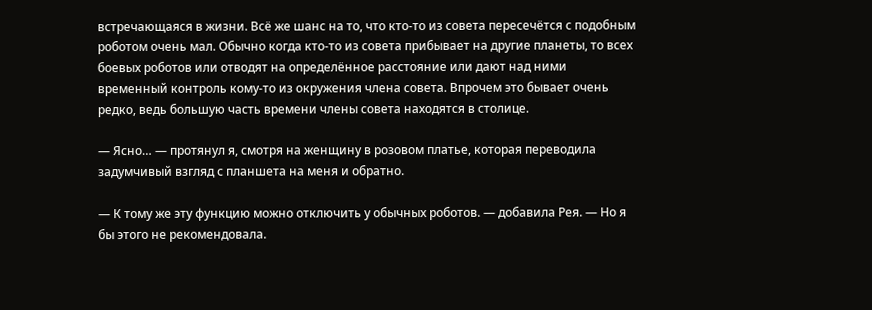встречающаяся в жизни. Всё же шанс на то, что кто-то из совета пересечётся с подобным роботом очень мал. Обычно когда кто-то из совета прибывает на другие планеты, то всех боевых роботов или отводят на определённое расстояние или дают над ними временный контроль кому-то из окружения члена совета. Впрочем это бывает очень редко, ведь большую часть времени члены совета находятся в столице.

— Ясно… — протянул я, смотря на женщину в розовом платье, которая переводила задумчивый взгляд с планшета на меня и обратно.

— К тому же эту функцию можно отключить у обычных роботов. — добавила Рея. — Но я бы этого не рекомендовала.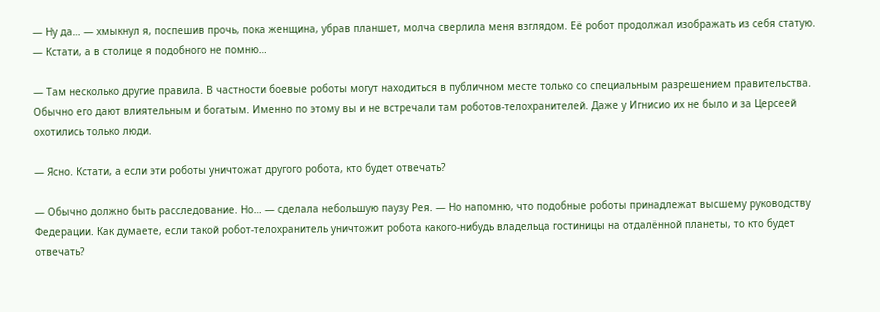— Ну да… — хмыкнул я, поспешив прочь, пока женщина, убрав планшет, молча сверлила меня взглядом. Её робот продолжал изображать из себя статую. — Кстати, а в столице я подобного не помню…

— Там несколько другие правила. В частности боевые роботы могут находиться в публичном месте только со специальным разрешением правительства. Обычно его дают влиятельным и богатым. Именно по этому вы и не встречали там роботов-телохранителей. Даже у Игнисио их не было и за Церсеей охотились только люди.

— Ясно. Кстати, а если эти роботы уничтожат другого робота, кто будет отвечать?

— Обычно должно быть расследование. Но… — сделала небольшую паузу Рея. — Но напомню, что подобные роботы принадлежат высшему руководству Федерации. Как думаете, если такой робот-телохранитель уничтожит робота какого-нибудь владельца гостиницы на отдалённой планеты, то кто будет отвечать?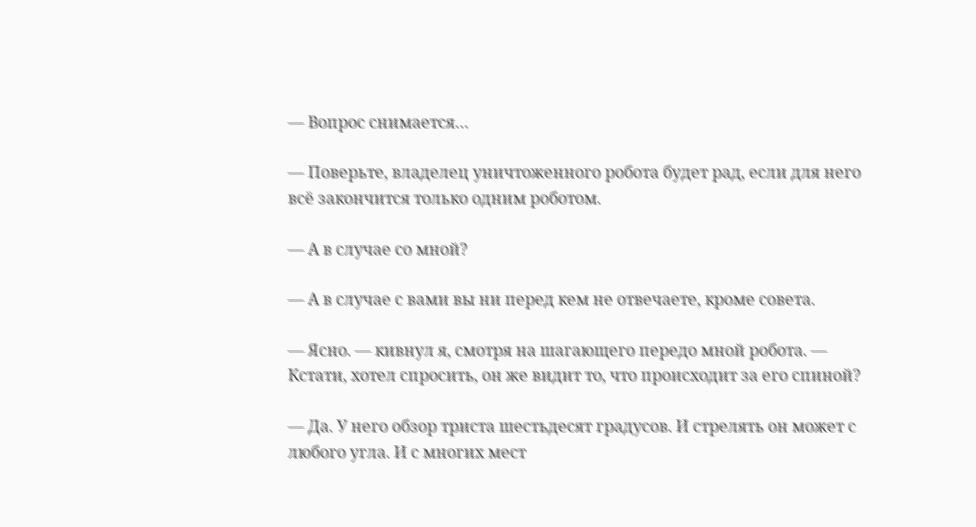— Вопрос снимается…

— Поверьте, владелец уничтоженного робота будет рад, если для него всё закончится только одним роботом.

— А в случае со мной?

— А в случае с вами вы ни перед кем не отвечаете, кроме совета.

— Ясно. — кивнул я, смотря на шагающего передо мной робота. — Кстати, хотел спросить, он же видит то, что происходит за его спиной?

— Да. У него обзор триста шестьдесят градусов. И стрелять он может с любого угла. И с многих мест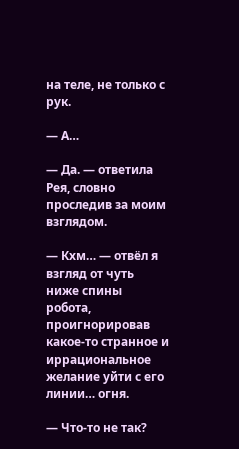на теле, не только с рук.

— А…

— Да. — ответила Рея, словно проследив за моим взглядом.

— Кхм… — отвёл я взгляд от чуть ниже спины робота, проигнорировав какое-то странное и иррациональное желание уйти с его линии… огня.

— Что-то не так?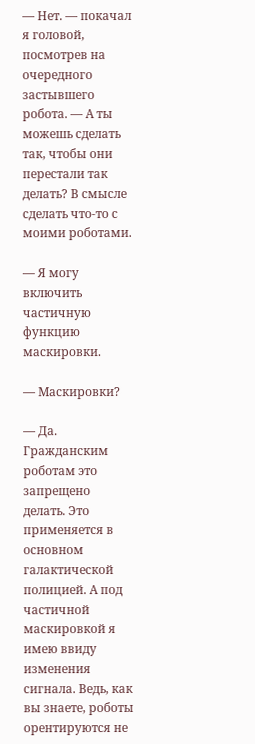— Нет. — покачал я головой, посмотрев на очередного застывшего робота. — А ты можешь сделать так, чтобы они перестали так делать? В смысле сделать что-то с моими роботами.

— Я могу включить частичную функцию маскировки.

— Маскировки?

— Да. Гражданским роботам это запрещено делать. Это применяется в основном галактической полицией. А под частичной маскировкой я имею ввиду изменения сигнала. Ведь, как вы знаете, роботы орентируются не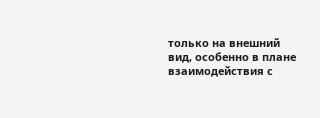только на внешний вид, особенно в плане взаимодействия с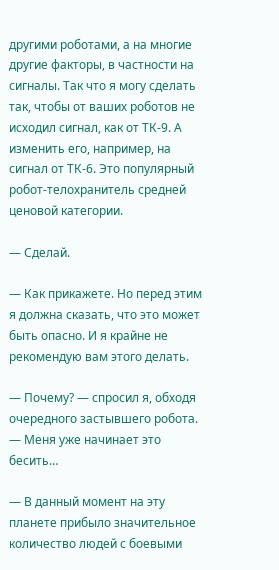другими роботами, а на многие другие факторы, в частности на сигналы. Так что я могу сделать так, чтобы от ваших роботов не исходил сигнал, как от ТК-9. А изменить его, например, на сигнал от ТК-6. Это популярный робот-телохранитель средней ценовой категории.

— Сделай.

— Как прикажете. Но перед этим я должна сказать, что это может быть опасно. И я крайне не рекомендую вам этого делать.

— Почему? — спросил я, обходя очередного застывшего робота. — Меня уже начинает это бесить…

— В данный момент на эту планете прибыло значительное количество людей с боевыми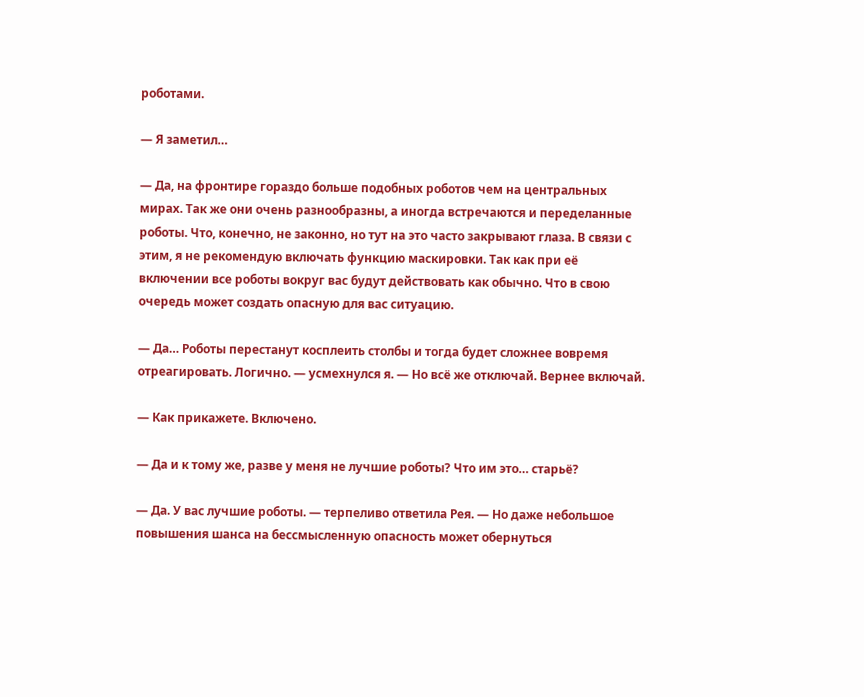роботами.

— Я заметил…

— Да, на фронтире гораздо больше подобных роботов чем на центральных мирах. Так же они очень разнообразны, а иногда встречаются и переделанные роботы. Что, конечно, не законно, но тут на это часто закрывают глаза. В связи с этим, я не рекомендую включать функцию маскировки. Так как при её включении все роботы вокруг вас будут действовать как обычно. Что в свою очередь может создать опасную для вас ситуацию.

— Да… Роботы перестанут косплеить столбы и тогда будет сложнее вовремя отреагировать. Логично. — усмехнулся я. — Но всё же отключай. Вернее включай.

— Как прикажете. Включено.

— Да и к тому же, разве у меня не лучшие роботы? Что им это… старьё?

— Да. У вас лучшие роботы. — терпеливо ответила Рея. — Но даже небольшое повышения шанса на бессмысленную опасность может обернуться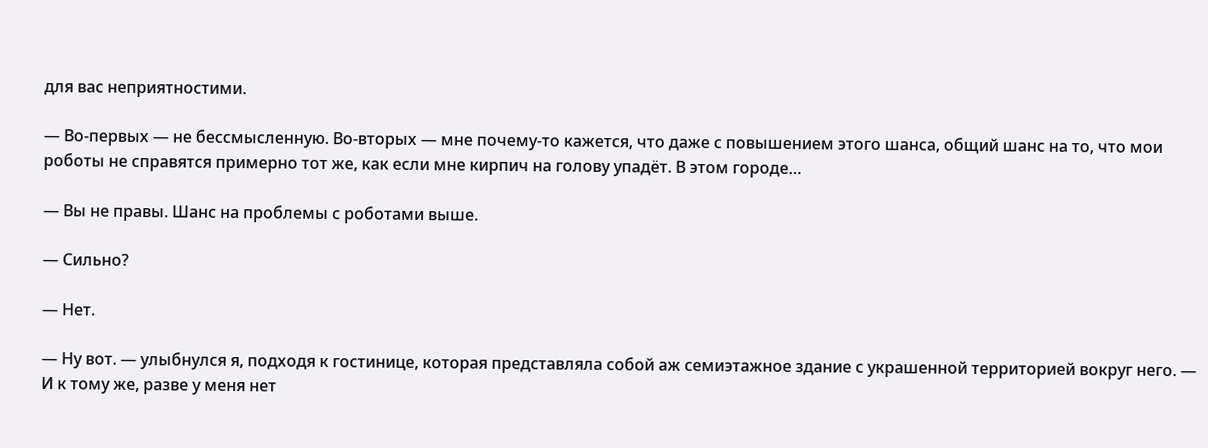для вас неприятностими.

— Во-первых — не бессмысленную. Во-вторых — мне почему-то кажется, что даже с повышением этого шанса, общий шанс на то, что мои роботы не справятся примерно тот же, как если мне кирпич на голову упадёт. В этом городе…

— Вы не правы. Шанс на проблемы с роботами выше.

— Сильно?

— Нет.

— Ну вот. — улыбнулся я, подходя к гостинице, которая представляла собой аж семиэтажное здание с украшенной территорией вокруг него. — И к тому же, разве у меня нет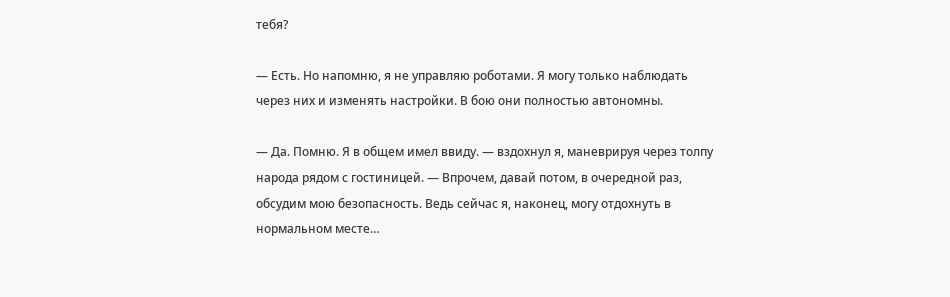тебя?

— Есть. Но напомню, я не управляю роботами. Я могу только наблюдать через них и изменять настройки. В бою они полностью автономны.

— Да. Помню. Я в общем имел ввиду. — вздохнул я, маневрируя через толпу народа рядом с гостиницей. — Впрочем, давай потом, в очередной раз, обсудим мою безопасность. Ведь сейчас я, наконец, могу отдохнуть в нормальном месте…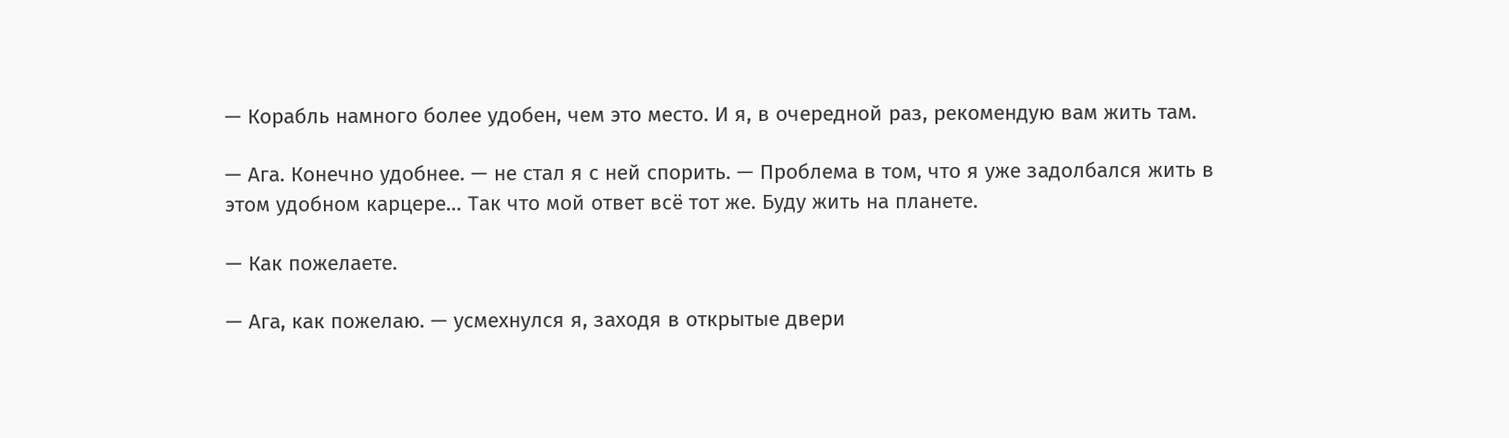— Корабль намного более удобен, чем это место. И я, в очередной раз, рекомендую вам жить там.

— Ага. Конечно удобнее. — не стал я с ней спорить. — Проблема в том, что я уже задолбался жить в этом удобном карцере… Так что мой ответ всё тот же. Буду жить на планете.

— Как пожелаете.

— Ага, как пожелаю. — усмехнулся я, заходя в открытые двери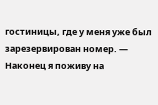гостиницы, где у меня уже был зарезервирован номер. — Наконец я поживу на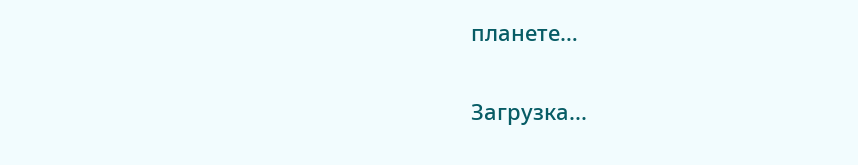планете…

Загрузка...